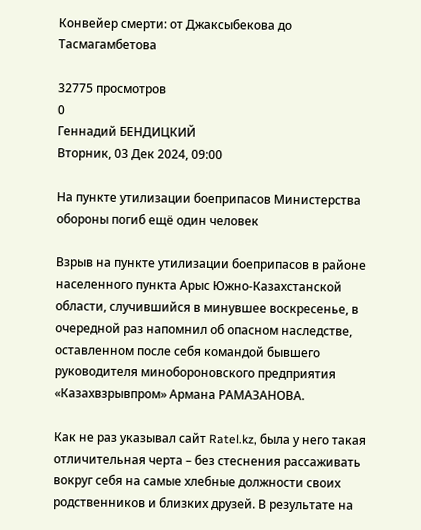Конвейер смерти: от Джаксыбекова до Тасмагамбетова

32775 просмотров
0
Геннадий БЕНДИЦКИЙ
Вторник, 03 Дек 2024, 09:00

На пункте утилизации боеприпасов Министерства обороны погиб ещё один человек

Взрыв на пункте утилизации боеприпасов в районе населенного пункта Арыс Южно-Казахстанской области, случившийся в минувшее воскресенье, в очередной раз напомнил об опасном наследстве, оставленном после себя командой бывшего руководителя минобороновского предприятия «Казахвзрывпром» Армана РАМАЗАНОВА.

Как не раз указывал сайт Ratel.kz, была у него такая отличительная черта – без стеснения рассаживать вокруг себя на самые хлебные должности своих родственников и близких друзей. В результате на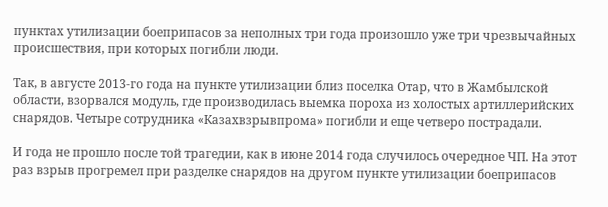пунктах утилизации боеприпасов за неполных три года произошло уже три чрезвычайных происшествия, при которых погибли люди.

Так, в августе 2013-го года на пункте утилизации близ поселка Отар, что в Жамбылской области, взорвался модуль, где производилась выемка пороха из холостых артиллерийских снарядов. Четыре сотрудника «Казахвзрывпрома» погибли и еще четверо пострадали.

И года не прошло после той трагедии, как в июне 2014 года случилось очередное ЧП. На этот раз взрыв прогремел при разделке снарядов на другом пункте утилизации боеприпасов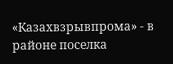«Казахвзрывпрома» - в районе поселка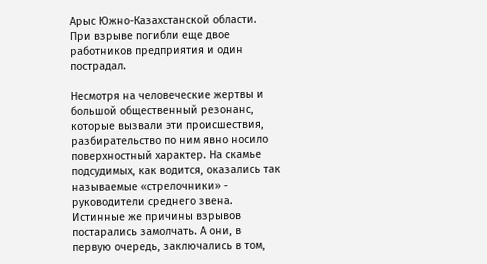Арыс Южно-Казахстанской области. При взрыве погибли еще двое работников предприятия и один пострадал.

Несмотря на человеческие жертвы и большой общественный резонанс, которые вызвали эти происшествия, разбирательство по ним явно носило поверхностный характер. На скамье подсудимых, как водится, оказались так называемые «стрелочники» - руководители среднего звена. Истинные же причины взрывов постарались замолчать. А они, в первую очередь, заключались в том,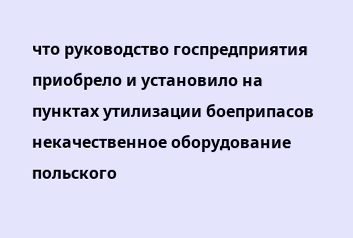что руководство госпредприятия приобрело и установило на пунктах утилизации боеприпасов некачественное оборудование польского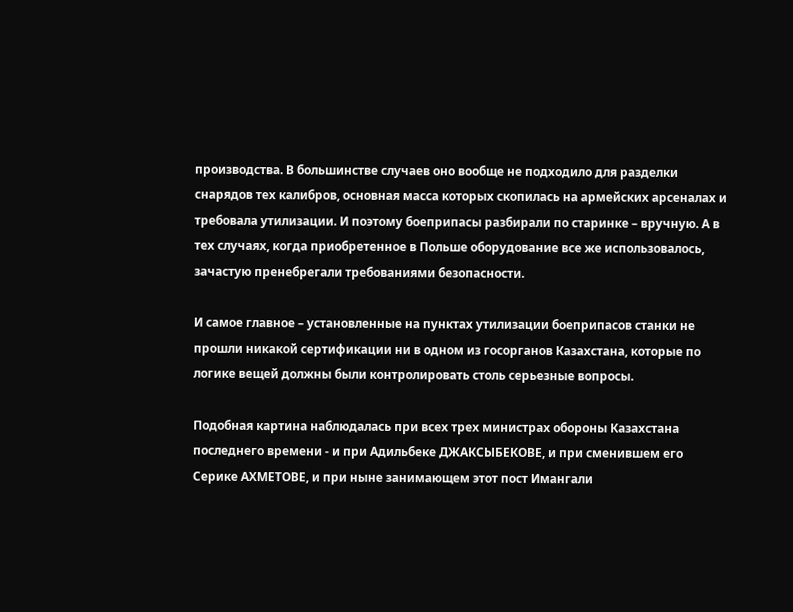производства. В большинстве случаев оно вообще не подходило для разделки снарядов тех калибров, основная масса которых скопилась на армейских арсеналах и требовала утилизации. И поэтому боеприпасы разбирали по старинке – вручную. А в тех случаях, когда приобретенное в Польше оборудование все же использовалось, зачастую пренебрегали требованиями безопасности.

И самое главное – установленные на пунктах утилизации боеприпасов станки не прошли никакой сертификации ни в одном из госорганов Казахстана, которые по логике вещей должны были контролировать столь серьезные вопросы.

Подобная картина наблюдалась при всех трех министрах обороны Казахстана последнего времени - и при Адильбеке ДЖАКСЫБЕКОВЕ, и при сменившем его Серике АХМЕТОВЕ, и при ныне занимающем этот пост Имангали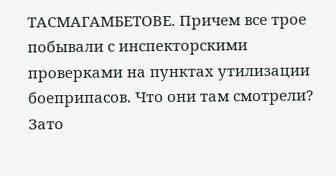ТАСМАГАМБЕТОВЕ. Причем все трое побывали с инспекторскими проверками на пунктах утилизации боеприпасов. Что они там смотрели? Зато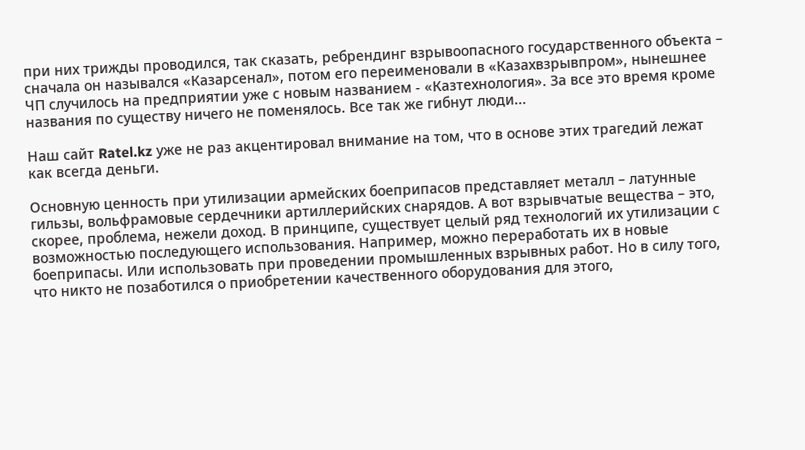при них трижды проводился, так сказать, ребрендинг взрывоопасного государственного объекта – сначала он назывался «Казарсенал», потом его переименовали в «Казахвзрывпром», нынешнее ЧП случилось на предприятии уже с новым названием - «Казтехнология». За все это время кроме названия по существу ничего не поменялось. Все так же гибнут люди...

Наш сайт Ratel.kz уже не раз акцентировал внимание на том, что в основе этих трагедий лежат как всегда деньги.

Основную ценность при утилизации армейских боеприпасов представляет металл – латунные гильзы, вольфрамовые сердечники артиллерийских снарядов. А вот взрывчатые вещества – это, скорее, проблема, нежели доход. В принципе, существует целый ряд технологий их утилизации с возможностью последующего использования. Например, можно переработать их в новые боеприпасы. Или использовать при проведении промышленных взрывных работ. Но в силу того, что никто не позаботился о приобретении качественного оборудования для этого,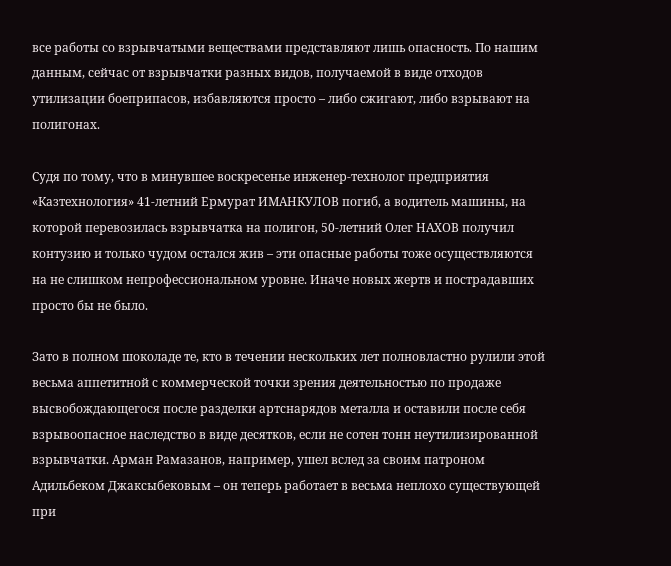все работы со взрывчатыми веществами представляют лишь опасность. По нашим данным, сейчас от взрывчатки разных видов, получаемой в виде отходов утилизации боеприпасов, избавляются просто – либо сжигают, либо взрывают на полигонах.

Судя по тому, что в минувшее воскресенье инженер-технолог предприятия «Казтехнология» 41-летний Ермурат ИМАНКУЛОВ погиб, а водитель машины, на которой перевозилась взрывчатка на полигон, 50-летний Олег НАХОВ получил контузию и только чудом остался жив – эти опасные работы тоже осуществляются на не слишком непрофессиональном уровне. Иначе новых жертв и пострадавших просто бы не было.

Зато в полном шоколаде те, кто в течении нескольких лет полновластно рулили этой весьма аппетитной с коммерческой точки зрения деятельностью по продаже высвобождающегося после разделки артснарядов металла и оставили после себя взрывоопасное наследство в виде десятков, если не сотен тонн неутилизированной взрывчатки. Арман Рамазанов, например, ушел вслед за своим патроном Адильбеком Джаксыбековым – он теперь работает в весьма неплохо существующей при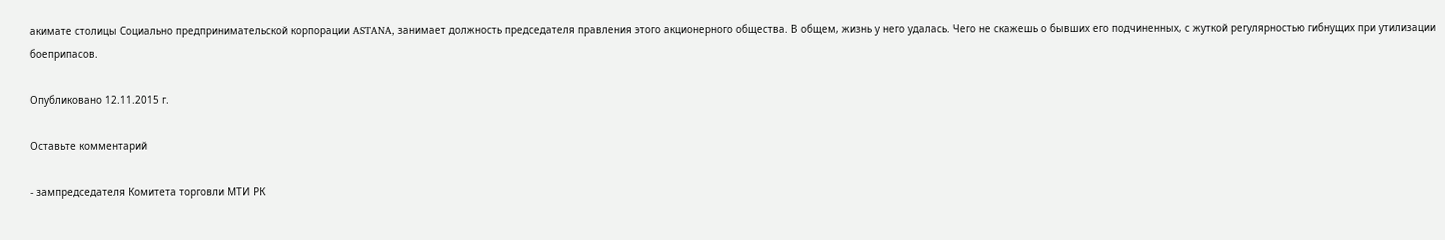акимате столицы Социально предпринимательской корпорации ASTANA, занимает должность председателя правления этого акционерного общества. В общем, жизнь у него удалась. Чего не скажешь о бывших его подчиненных, с жуткой регулярностью гибнущих при утилизации боеприпасов.

Опубликовано 12.11.2015 г.

Оставьте комментарий

- зампредседателя Комитета торговли МТИ РК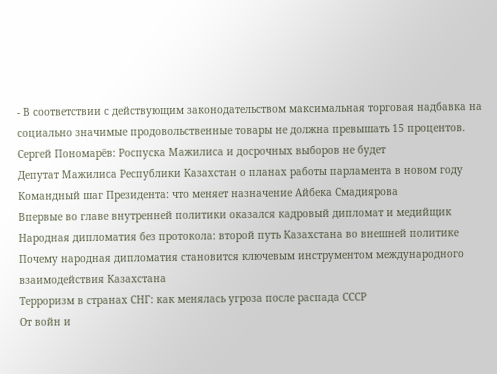- В соответствии с действующим законодательством максимальная торговая надбавка на социально значимые продовольственные товары не должна превышать 15 процентов.
Сергей Пономарёв: Роспуска Мажилиса и досрочных выборов не будет
Депутат Мажилиса Республики Казахстан о планах работы парламента в новом году
Командный шаг Президента: что меняет назначение Айбека Смадиярова
Впервые во главе внутренней политики оказался кадровый дипломат и медийщик
Народная дипломатия без протокола: второй путь Казахстана во внешней политике
Почему народная дипломатия становится ключевым инструментом международного взаимодействия Казахстана
Терроризм в странах СНГ: как менялась угроза после распада СССР
От войн и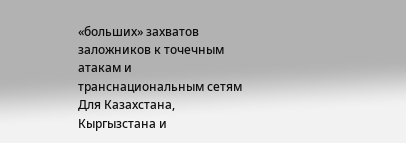«больших» захватов заложников к точечным атакам и транснациональным сетям
Для Казахстана, Кыргызстана и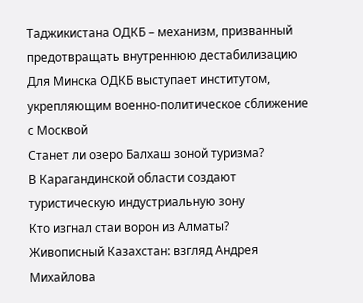Таджикистана ОДКБ – механизм, призванный предотвращать внутреннюю дестабилизацию
Для Минска ОДКБ выступает институтом, укрепляющим военно-политическое сближение с Москвой
Станет ли озеро Балхаш зоной туризма?
В Карагандинской области создают туристическую индустриальную зону
Кто изгнал стаи ворон из Алматы?
Живописный Казахстан: взгляд Андрея Михайлова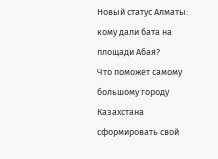Новый статус Алматы: кому дали бата на площади Абая?
Что поможет самому большому городу Казахстана сформировать свой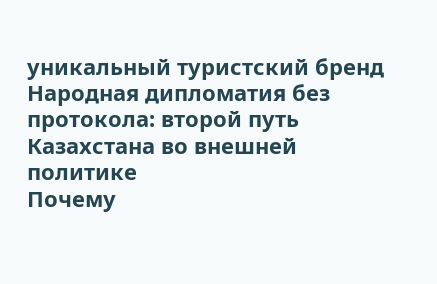уникальный туристский бренд
Народная дипломатия без протокола: второй путь Казахстана во внешней политике
Почему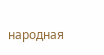народная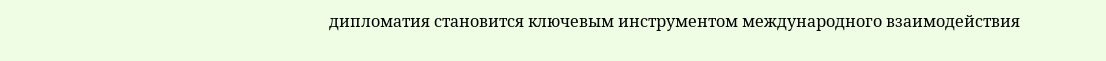дипломатия становится ключевым инструментом международного взаимодействия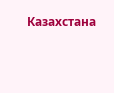Казахстана